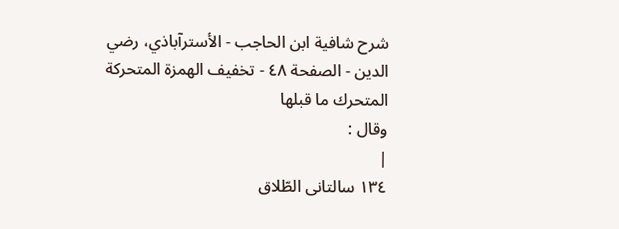شرح شافية ابن الحاجب - الأسترآباذي، رضي الدين - الصفحة ٤٨ - تخفيف الهمزة المتحركة المتحرك ما قبلها
وقال :
|
١٣٤ سالتانى الطّلاق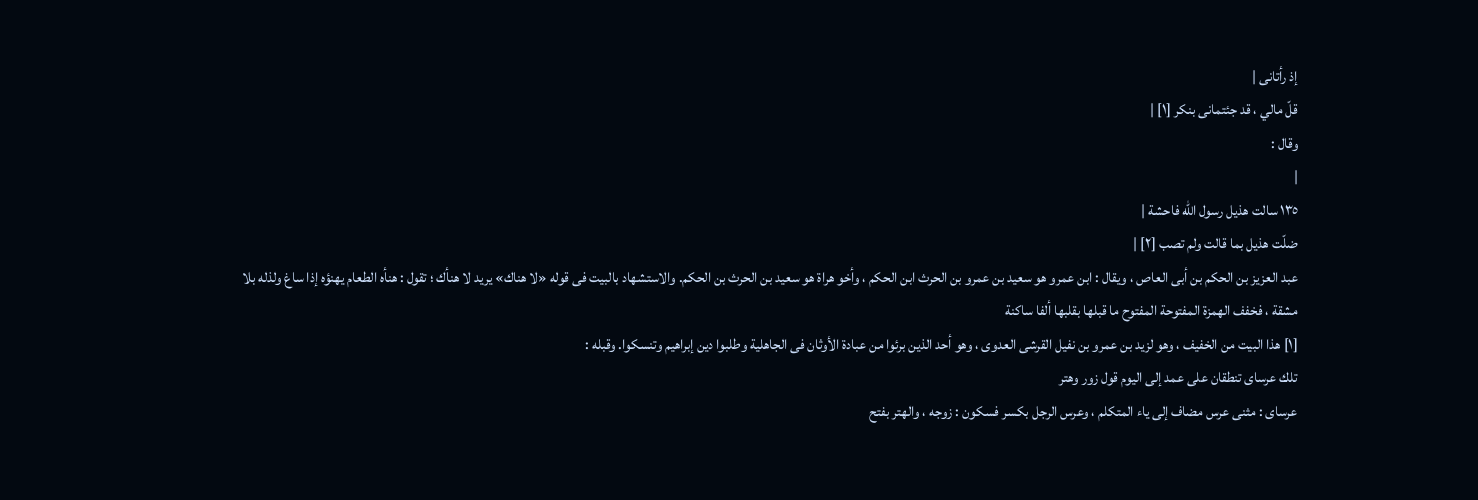إذ رأتانى |
قلّ مالي ، قد جئتمانى بنكر [١] |
وقال :
|
١٣٥ سالت هذيل رسول الله فاحشة |
ضلّت هذيل بما قالت ولم تصب [٢] |
عبد العزيز بن الحكم بن أبى العاص ، ويقال : ابن عمرو هو سعيد بن عمرو بن الحرث ابن الحكم ، وأخو هراة هو سعيد بن الحرث بن الحكم. والاستشهاد بالبيت فى قوله «لا هناك» يريد لا هنأك ؛ تقول : هنأه الطعام يهنؤه إذا ساغ ولذله بلا مشقة ، فخفف الهمزة المفتوحة المفتوح ما قبلها بقلبها ألفا ساكنة
[١] هذا البيت من الخفيف ، وهو لزيد بن عمرو بن نفيل القرشى العدوى ، وهو أحد الذين برئوا من عبادة الأوثان فى الجاهلية وطلبوا دين إبراهيم وتنسكوا. وقبله :
تلك عرساى تنطقان على عمد إلى اليوم قول زور وهتر
عرساى : مثنى عرس مضاف إلى ياء المتكلم ، وعرس الرجل بكسر فسكون : زوجه ، والهتر بفتح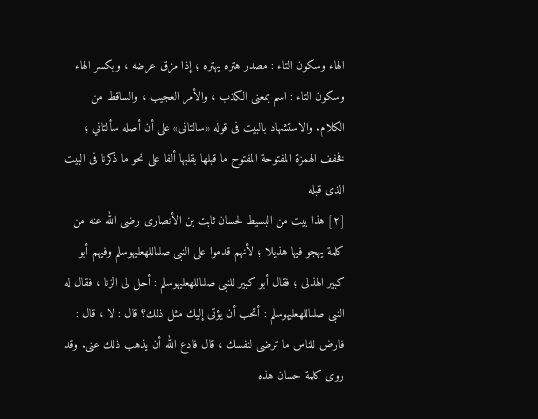الهاء وسكون التاء : مصدر هتره يهتره ؛ إذا مزق عرضه ، وبكسر الهاء وسكون التاء : اسم بمعنى الكذب ، والأمر العجيب ، والساقط من الكلام. والاستشهاد بالبيت فى قوله «سالتانى» على أن أصله سألتاني ؛ فخفف الهمزة المفتوحة المفتوح ما قبلها بقلبها ألفا على نحو ما ذكرنا فى البيت الذى قبله
[٢] هذا بيت من البسيط لحسان ثابت بن الأنصارى رضى الله عنه من كلمة يهجو فيها هذيلا ؛ لأنهم قدموا على النبى صلىاللهعليهوسلم وفيهم أبو كبير الهذلى ؛ فقال أبو كبير للنبى صلىاللهعليهوسلم : أحل لى الزنا ، فقال له النبى صلىاللهعليهوسلم : أتحب أن يؤتى إليك مثل ذلك؟ قال : لا ، قال : فارض للناس ما ترضى لنفسك ، قال فادع الله أن يذهب ذلك عنى. وقد روى كلمة حسان هذه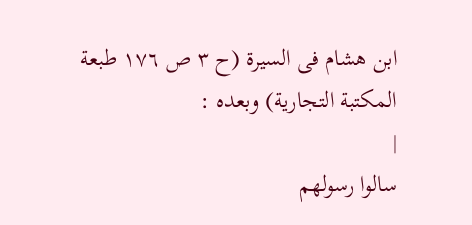ابن هشام فى السيرة (ح ٣ ص ١٧٦ طبعة المكتبة التجارية) وبعده :
|
سالوا رسولهم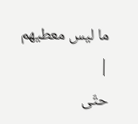ما ليس معطيهم |
حتّى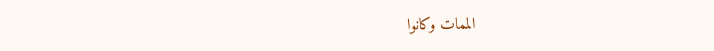الممات وكانوا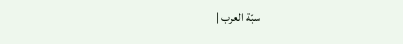سبّة العرب |